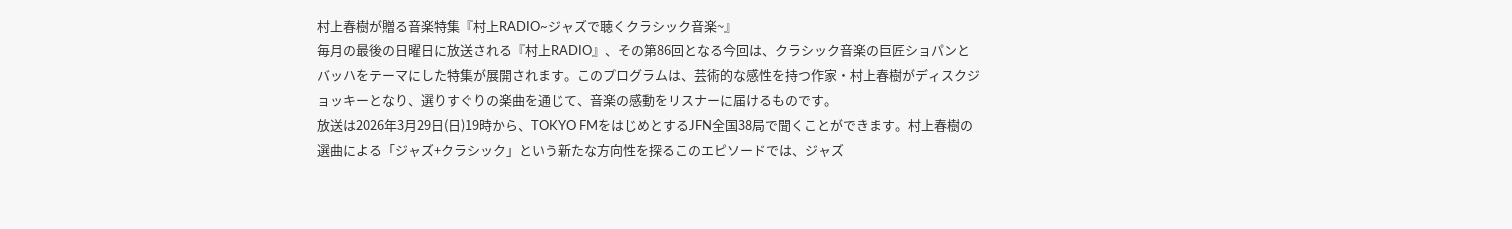村上春樹が贈る音楽特集『村上RADIO~ジャズで聴くクラシック音楽~』
毎月の最後の日曜日に放送される『村上RADIO』、その第86回となる今回は、クラシック音楽の巨匠ショパンとバッハをテーマにした特集が展開されます。このプログラムは、芸術的な感性を持つ作家・村上春樹がディスクジョッキーとなり、選りすぐりの楽曲を通じて、音楽の感動をリスナーに届けるものです。
放送は2026年3月29日(日)19時から、TOKYO FMをはじめとするJFN全国38局で聞くことができます。村上春樹の選曲による「ジャズ+クラシック」という新たな方向性を探るこのエピソードでは、ジャズ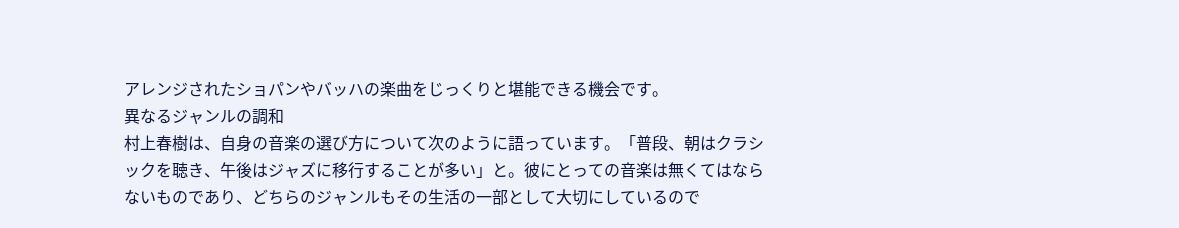アレンジされたショパンやバッハの楽曲をじっくりと堪能できる機会です。
異なるジャンルの調和
村上春樹は、自身の音楽の選び方について次のように語っています。「普段、朝はクラシックを聴き、午後はジャズに移行することが多い」と。彼にとっての音楽は無くてはならないものであり、どちらのジャンルもその生活の一部として大切にしているので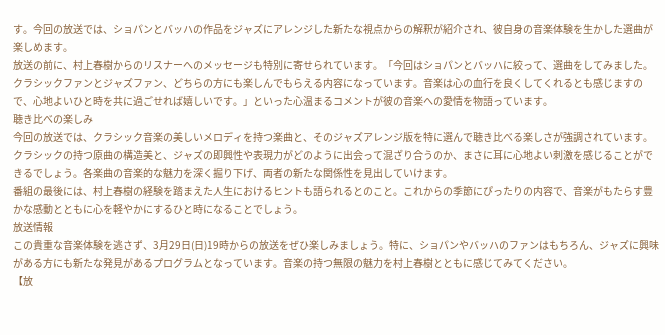す。今回の放送では、ショパンとバッハの作品をジャズにアレンジした新たな視点からの解釈が紹介され、彼自身の音楽体験を生かした選曲が楽しめます。
放送の前に、村上春樹からのリスナーへのメッセージも特別に寄せられています。「今回はショパンとバッハに絞って、選曲をしてみました。クラシックファンとジャズファン、どちらの方にも楽しんでもらえる内容になっています。音楽は心の血行を良くしてくれるとも感じますので、心地よいひと時を共に過ごせれば嬉しいです。」といった心温まるコメントが彼の音楽への愛情を物語っています。
聴き比べの楽しみ
今回の放送では、クラシック音楽の美しいメロディを持つ楽曲と、そのジャズアレンジ版を特に選んで聴き比べる楽しさが強調されています。クラシックの持つ原曲の構造美と、ジャズの即興性や表現力がどのように出会って混ざり合うのか、まさに耳に心地よい刺激を感じることができるでしょう。各楽曲の音楽的な魅力を深く掘り下げ、両者の新たな関係性を見出していけます。
番組の最後には、村上春樹の経験を踏まえた人生におけるヒントも語られるとのこと。これからの季節にぴったりの内容で、音楽がもたらす豊かな感動とともに心を軽やかにするひと時になることでしょう。
放送情報
この貴重な音楽体験を逃さず、3月29日(日)19時からの放送をぜひ楽しみましょう。特に、ショパンやバッハのファンはもちろん、ジャズに興味がある方にも新たな発見があるプログラムとなっています。音楽の持つ無限の魅力を村上春樹とともに感じてみてください。
【放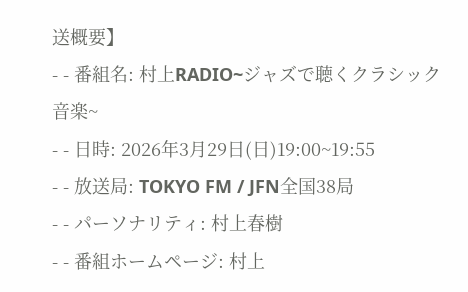送概要】
- - 番組名: 村上RADIO~ジャズで聴くクラシック音楽~
- - 日時: 2026年3月29日(日)19:00~19:55
- - 放送局: TOKYO FM / JFN全国38局
- - パーソナリティ: 村上春樹
- - 番組ホームページ: 村上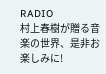RADIO
村上春樹が贈る音楽の世界、是非お楽しみに!